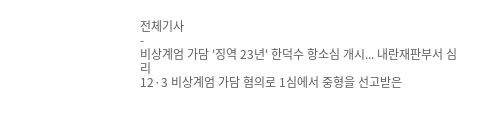전체기사
-
비상계엄 가담 '징역 23년' 한덕수 항소심 개시... 내란재판부서 심리
12·3 비상계엄 가담 혐의로 1심에서 중형을 선고받은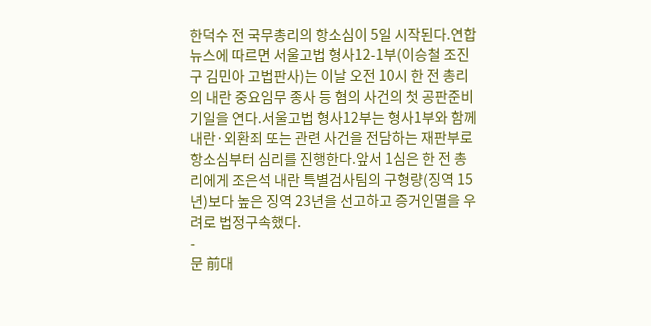한덕수 전 국무총리의 항소심이 5일 시작된다.연합뉴스에 따르면 서울고법 형사12-1부(이승철 조진구 김민아 고법판사)는 이날 오전 10시 한 전 총리의 내란 중요임무 종사 등 혐의 사건의 첫 공판준비기일을 연다.서울고법 형사12부는 형사1부와 함께 내란·외환죄 또는 관련 사건을 전담하는 재판부로 항소심부터 심리를 진행한다.앞서 1심은 한 전 총리에게 조은석 내란 특별검사팀의 구형량(징역 15년)보다 높은 징역 23년을 선고하고 증거인멸을 우려로 법정구속했다.
-
문 前대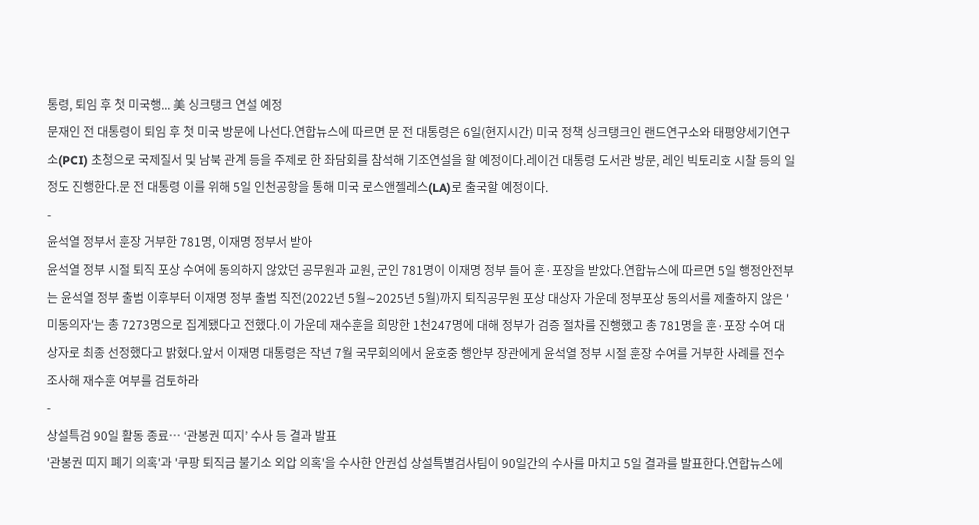통령, 퇴임 후 첫 미국행... 美 싱크탱크 연설 예정
문재인 전 대통령이 퇴임 후 첫 미국 방문에 나선다.연합뉴스에 따르면 문 전 대통령은 6일(현지시간) 미국 정책 싱크탱크인 랜드연구소와 태평양세기연구소(PCI) 초청으로 국제질서 및 남북 관계 등을 주제로 한 좌담회를 참석해 기조연설을 할 예정이다.레이건 대통령 도서관 방문, 레인 빅토리호 시찰 등의 일정도 진행한다.문 전 대통령 이를 위해 5일 인천공항을 통해 미국 로스앤젤레스(LA)로 출국할 예정이다.
-
윤석열 정부서 훈장 거부한 781명, 이재명 정부서 받아
윤석열 정부 시절 퇴직 포상 수여에 동의하지 않았던 공무원과 교원, 군인 781명이 이재명 정부 들어 훈·포장을 받았다.연합뉴스에 따르면 5일 행정안전부는 윤석열 정부 출범 이후부터 이재명 정부 출범 직전(2022년 5월∼2025년 5월)까지 퇴직공무원 포상 대상자 가운데 정부포상 동의서를 제출하지 않은 '미동의자'는 총 7273명으로 집계됐다고 전했다.이 가운데 재수훈을 희망한 1천247명에 대해 정부가 검증 절차를 진행했고 총 781명을 훈·포장 수여 대상자로 최종 선정했다고 밝혔다.앞서 이재명 대통령은 작년 7월 국무회의에서 윤호중 행안부 장관에게 윤석열 정부 시절 훈장 수여를 거부한 사례를 전수 조사해 재수훈 여부를 검토하라
-
상설특검 90일 활동 종료… ‘관봉권 띠지’ 수사 등 결과 발표
'관봉권 띠지 폐기 의혹'과 '쿠팡 퇴직금 불기소 외압 의혹'을 수사한 안권섭 상설특별검사팀이 90일간의 수사를 마치고 5일 결과를 발표한다.연합뉴스에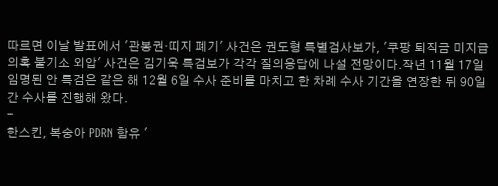따르면 이날 발표에서 '관봉권·띠지 폐기' 사건은 권도형 특별검사보가, '쿠팡 퇴직금 미지급 의혹 불기소 외압' 사건은 김기욱 특검보가 각각 질의응답에 나설 전망이다.작년 11월 17일 임명된 안 특검은 같은 해 12월 6일 수사 준비를 마치고 한 차례 수사 기간을 연장한 뒤 90일간 수사를 진행해 왔다.
-
한스킨, 복숭아 PDRN 함유 '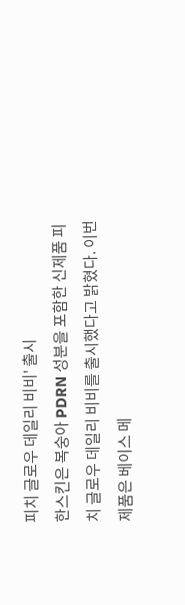피치 글로우 데일리 비비' 출시
한스킨은 복숭아 PDRN 성분을 포함한 신제품 피치 글로우 데일리 비비를 출시했다고 밝혔다. 이번 제품은 베이스 메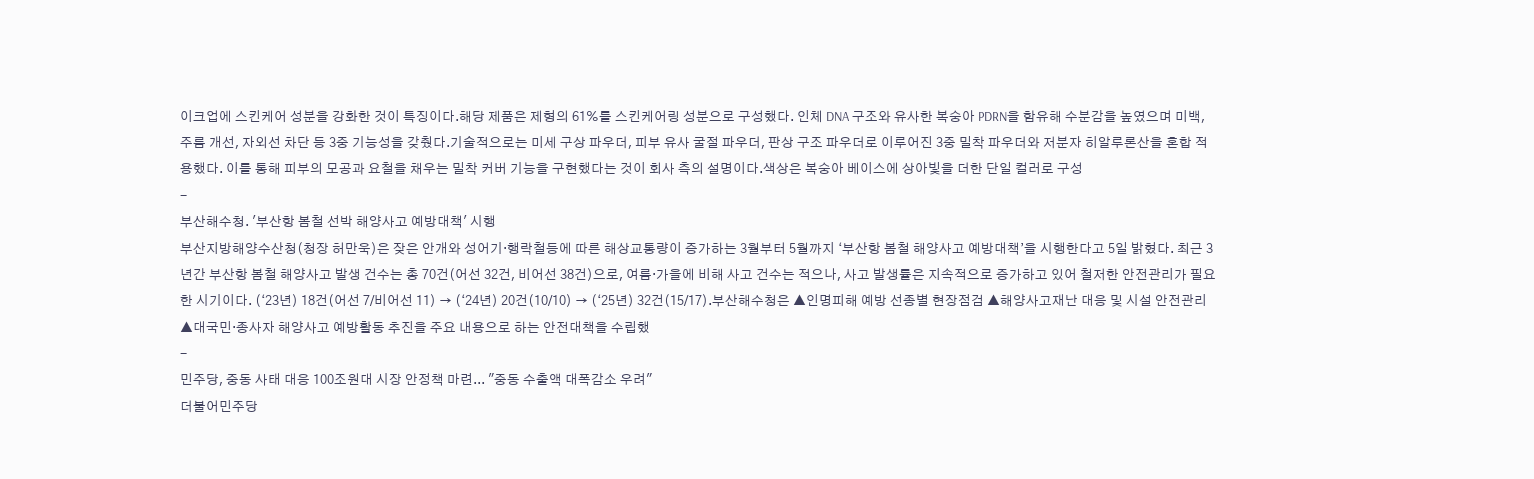이크업에 스킨케어 성분을 강화한 것이 특징이다.해당 제품은 제형의 61%를 스킨케어링 성분으로 구성했다. 인체 DNA 구조와 유사한 복숭아 PDRN을 함유해 수분감을 높였으며 미백, 주름 개선, 자외선 차단 등 3중 기능성을 갖췄다.기술적으로는 미세 구상 파우더, 피부 유사 굴절 파우더, 판상 구조 파우더로 이루어진 3중 밀착 파우더와 저분자 히알루론산을 혼합 적용했다. 이를 통해 피부의 모공과 요철을 채우는 밀착 커버 기능을 구현했다는 것이 회사 측의 설명이다.색상은 복숭아 베이스에 상아빛을 더한 단일 컬러로 구성
-
부산해수청. '부산항 봄철 선박 해양사고 예방대책' 시행
부산지방해양수산청(청장 허만욱)은 잦은 안개와 성어기·행락철등에 따른 해상교통량이 증가하는 3월부터 5월까지 ‘부산항 봄철 해양사고 예방대책’을 시행한다고 5일 밝혔다. 최근 3년간 부산항 봄철 해양사고 발생 건수는 총 70건(어선 32건, 비어선 38건)으로, 여름·가을에 비해 사고 건수는 적으나, 사고 발생률은 지속적으로 증가하고 있어 철저한 안전관리가 필요한 시기이다. (‘23년) 18건(어선 7/비어선 11) → (‘24년) 20건(10/10) → (‘25년) 32건(15/17).부산해수청은 ▲인명피해 예방 선종별 현장점검 ▲해양사고재난 대응 및 시설 안전관리 ▲대국민·종사자 해양사고 예방활동 추진을 주요 내용으로 하는 안전대책을 수립했
-
민주당, 중동 사태 대응 100조원대 시장 안정책 마련... "중동 수출액 대폭감소 우려"
더불어민주당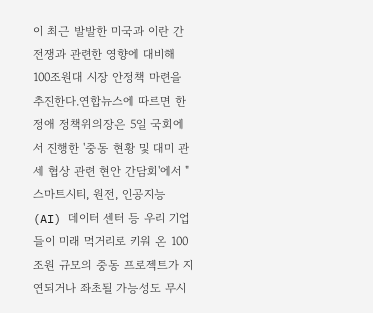이 최근 발발한 미국과 이란 간 전쟁과 관련한 영향에 대비해 100조원대 시장 안정책 마련을 추진한다.연합뉴스에 따르면 한정애 정책위의장은 5일 국회에서 진행한 '중동 현황 및 대미 관세 협상 관련 현안 간담회'에서 "스마트시티, 원전, 인공지능(AI) 데이터 센터 등 우리 기업들이 미래 먹거리로 키워 온 100조원 규모의 중동 프로젝트가 지연되거나 좌초될 가능성도 무시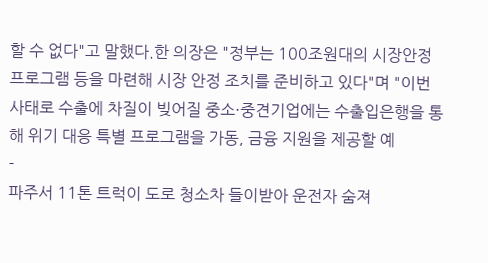할 수 없다"고 말했다.한 의장은 "정부는 100조원대의 시장안정 프로그램 등을 마련해 시장 안정 조치를 준비하고 있다"며 "이번 사태로 수출에 차질이 빚어질 중소·중견기업에는 수출입은행을 통해 위기 대응 특별 프로그램을 가동, 금융 지원을 제공할 예
-
파주서 11톤 트럭이 도로 청소차 들이받아 운전자 숨져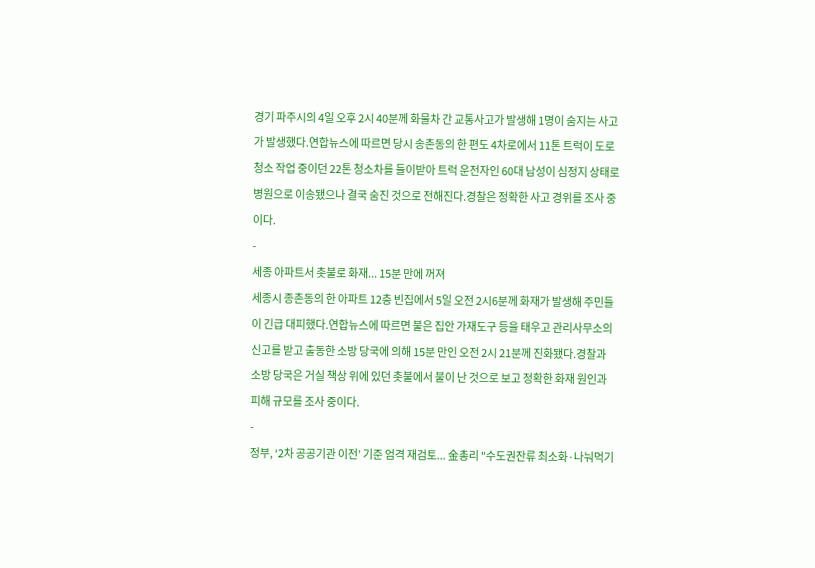경기 파주시의 4일 오후 2시 40분께 화물차 간 교통사고가 발생해 1명이 숨지는 사고가 발생했다.연합뉴스에 따르면 당시 송촌동의 한 편도 4차로에서 11톤 트럭이 도로 청소 작업 중이던 22톤 청소차를 들이받아 트럭 운전자인 60대 남성이 심정지 상태로 병원으로 이송됐으나 결국 숨진 것으로 전해진다.경찰은 정확한 사고 경위를 조사 중이다.
-
세종 아파트서 촛불로 화재... 15분 만에 꺼져
세종시 종촌동의 한 아파트 12층 빈집에서 5일 오전 2시6분께 화재가 발생해 주민들이 긴급 대피했다.연합뉴스에 따르면 불은 집안 가재도구 등을 태우고 관리사무소의 신고를 받고 출동한 소방 당국에 의해 15분 만인 오전 2시 21분께 진화됐다.경찰과 소방 당국은 거실 책상 위에 있던 촛불에서 불이 난 것으로 보고 정확한 화재 원인과 피해 규모를 조사 중이다.
-
정부, ‘2차 공공기관 이전’ 기준 엄격 재검토... 金총리 "수도권잔류 최소화·나눠먹기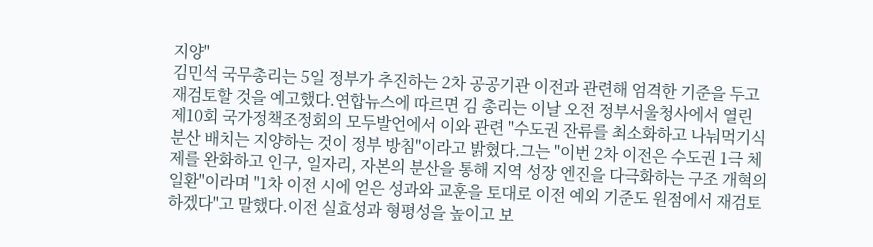지양"
김민석 국무총리는 5일 정부가 추진하는 2차 공공기관 이전과 관련해 엄격한 기준을 두고 재검토할 것을 예고했다.연합뉴스에 따르면 김 총리는 이날 오전 정부서울청사에서 열린 제10회 국가정책조정회의 모두발언에서 이와 관련 "수도권 잔류를 최소화하고 나눠먹기식 분산 배치는 지양하는 것이 정부 방침"이라고 밝혔다.그는 "이번 2차 이전은 수도권 1극 체제를 완화하고 인구, 일자리, 자본의 분산을 통해 지역 성장 엔진을 다극화하는 구조 개혁의 일환"이라며 "1차 이전 시에 얻은 성과와 교훈을 토대로 이전 예외 기준도 원점에서 재검토하겠다"고 말했다.이전 실효성과 형평성을 높이고 보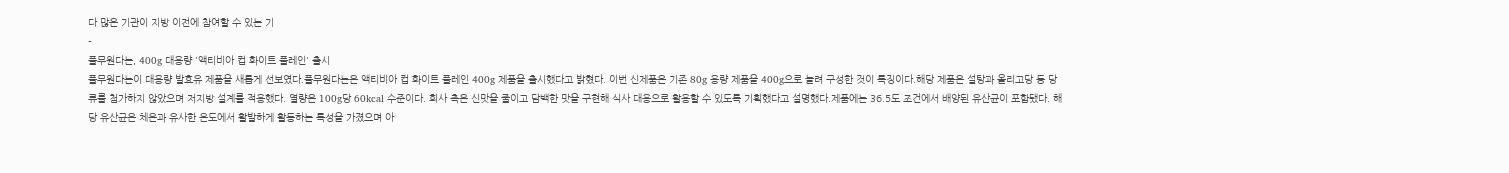다 많은 기관이 지방 이전에 참여할 수 있는 기
-
풀무원다논, 400g 대용량 '액티비아 컵 화이트 플레인' 출시
풀무원다논이 대용량 발효유 제품을 새롭게 선보였다.풀무원다논은 액티비아 컵 화이트 플레인 400g 제품을 출시했다고 밝혔다. 이번 신제품은 기존 80g 용량 제품을 400g으로 늘려 구성한 것이 특징이다.해당 제품은 설탕과 올리고당 등 당류를 첨가하지 않았으며 저지방 설계를 적용했다. 열량은 100g당 60kcal 수준이다. 회사 측은 신맛을 줄이고 담백한 맛을 구현해 식사 대용으로 활용할 수 있도록 기획했다고 설명했다.제품에는 36.5도 조건에서 배양된 유산균이 포함됐다. 해당 유산균은 체온과 유사한 온도에서 활발하게 활동하는 특성을 가졌으며 아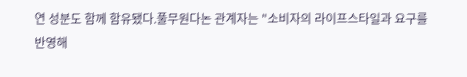연 성분도 함께 함유됐다.풀무원다논 관계자는 "소비자의 라이프스타일과 요구를 반영해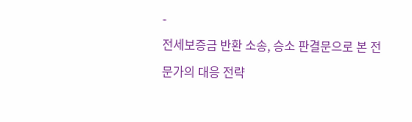-
전세보증금 반환 소송, 승소 판결문으로 본 전문가의 대응 전략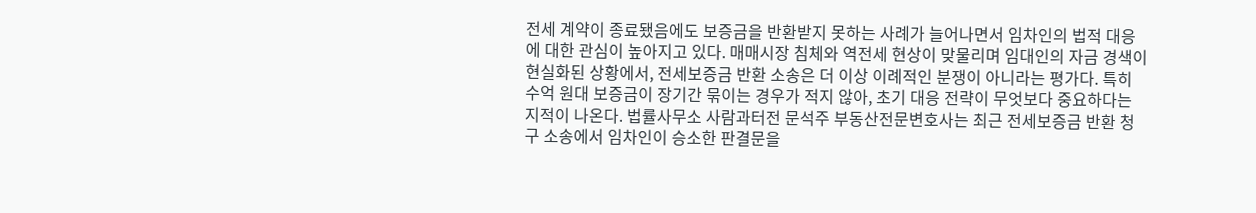전세 계약이 종료됐음에도 보증금을 반환받지 못하는 사례가 늘어나면서 임차인의 법적 대응에 대한 관심이 높아지고 있다. 매매시장 침체와 역전세 현상이 맞물리며 임대인의 자금 경색이 현실화된 상황에서, 전세보증금 반환 소송은 더 이상 이례적인 분쟁이 아니라는 평가다. 특히 수억 원대 보증금이 장기간 묶이는 경우가 적지 않아, 초기 대응 전략이 무엇보다 중요하다는 지적이 나온다. 법률사무소 사람과터전 문석주 부동산전문변호사는 최근 전세보증금 반환 청구 소송에서 임차인이 승소한 판결문을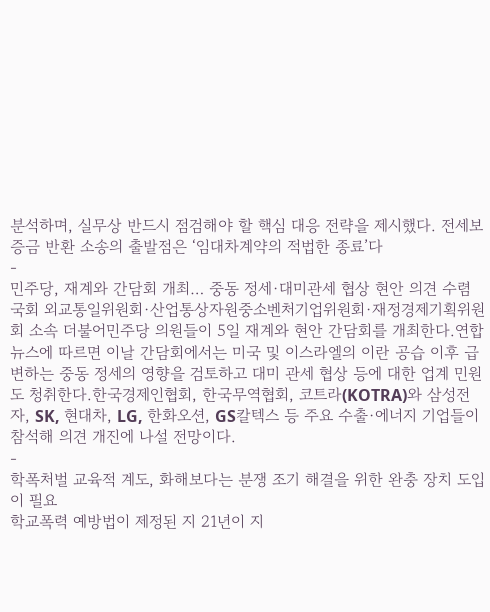분석하며, 실무상 반드시 점검해야 할 핵심 대응 전략을 제시했다. 전세보증금 반환 소송의 출발점은 ‘임대차계약의 적법한 종료’다
-
민주당, 재계와 간담회 개최… 중동 정세·대미관세 협상 현안 의견 수렴
국회 외교통일위원회·산업통상자원중소벤처기업위원회·재정경제기획위원회 소속 더불어민주당 의원들이 5일 재계와 현안 간담회를 개최한다.연합뉴스에 따르면 이날 간담회에서는 미국 및 이스라엘의 이란 공습 이후 급변하는 중동 정세의 영향을 검토하고 대미 관세 협상 등에 대한 업계 민원도 청취한다.한국경제인협회, 한국무역협회, 코트라(KOTRA)와 삼성전자, SK, 현대차, LG, 한화오션, GS칼텍스 등 주요 수출·에너지 기업들이 참석해 의견 개진에 나설 전망이다.
-
학폭처벌 교육적 계도, 화해보다는 분쟁 조기 해결을 위한 완충 장치 도입이 필요
학교폭력 예방법이 제정된 지 21년이 지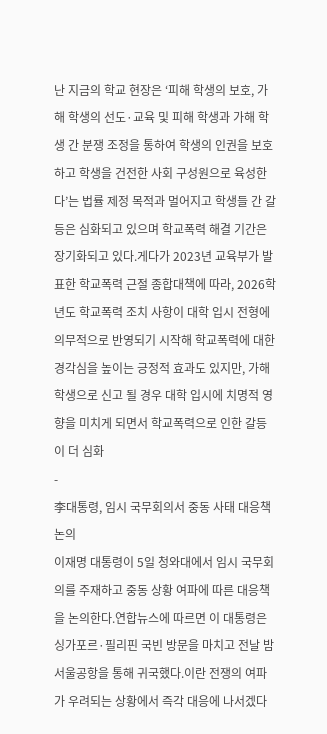난 지금의 학교 현장은 ‘피해 학생의 보호, 가해 학생의 선도·교육 및 피해 학생과 가해 학생 간 분쟁 조정을 통하여 학생의 인권을 보호하고 학생을 건전한 사회 구성원으로 육성한다’는 법률 제정 목적과 멀어지고 학생들 간 갈등은 심화되고 있으며 학교폭력 해결 기간은 장기화되고 있다.게다가 2023년 교육부가 발표한 학교폭력 근절 종합대책에 따라, 2026학년도 학교폭력 조치 사항이 대학 입시 전형에 의무적으로 반영되기 시작해 학교폭력에 대한 경각심을 높이는 긍정적 효과도 있지만, 가해 학생으로 신고 될 경우 대학 입시에 치명적 영향을 미치게 되면서 학교폭력으로 인한 갈등이 더 심화
-
李대통령, 임시 국무회의서 중동 사태 대응책 논의
이재명 대통령이 5일 청와대에서 임시 국무회의를 주재하고 중동 상황 여파에 따른 대응책을 논의한다.연합뉴스에 따르면 이 대통령은 싱가포르·필리핀 국빈 방문을 마치고 전날 밤 서울공항을 통해 귀국했다.이란 전쟁의 여파가 우려되는 상황에서 즉각 대응에 나서겠다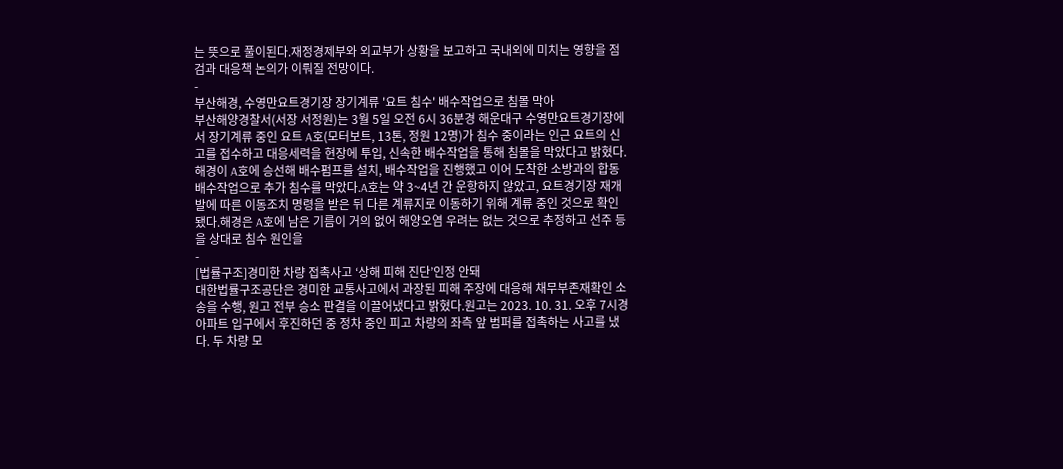는 뜻으로 풀이된다.재정경제부와 외교부가 상황을 보고하고 국내외에 미치는 영향을 점검과 대응책 논의가 이뤄질 전망이다.
-
부산해경, 수영만요트경기장 장기계류 '요트 침수' 배수작업으로 침몰 막아
부산해양경찰서(서장 서정원)는 3월 5일 오전 6시 36분경 해운대구 수영만요트경기장에서 장기계류 중인 요트 A호(모터보트, 13톤, 정원 12명)가 침수 중이라는 인근 요트의 신고를 접수하고 대응세력을 현장에 투입, 신속한 배수작업을 통해 침몰을 막았다고 밝혔다.해경이 A호에 승선해 배수펌프를 설치, 배수작업을 진행했고 이어 도착한 소방과의 합동 배수작업으로 추가 침수를 막았다.A호는 약 3~4년 간 운항하지 않았고, 요트경기장 재개발에 따른 이동조치 명령을 받은 뒤 다른 계류지로 이동하기 위해 계류 중인 것으로 확인됐다.해경은 A호에 남은 기름이 거의 없어 해양오염 우려는 없는 것으로 추정하고 선주 등을 상대로 침수 원인을
-
[법률구조]경미한 차량 접촉사고 ‘상해 피해 진단’인정 안돼
대한법률구조공단은 경미한 교통사고에서 과장된 피해 주장에 대응해 채무부존재확인 소송을 수행, 원고 전부 승소 판결을 이끌어냈다고 밝혔다.원고는 2023. 10. 31. 오후 7시경 아파트 입구에서 후진하던 중 정차 중인 피고 차량의 좌측 앞 범퍼를 접촉하는 사고를 냈다. 두 차량 모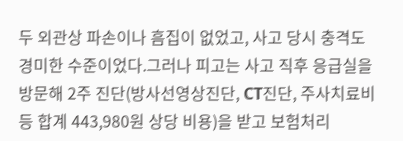두 외관상 파손이나 흠집이 없었고, 사고 당시 충격도 경미한 수준이었다.그러나 피고는 사고 직후 응급실을 방문해 2주 진단(방사선영상진단, CT진단, 주사치료비 등 합계 443,980원 상당 비용)을 받고 보험처리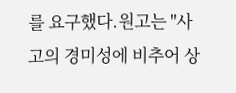를 요구했다.원고는 "사고의 경미성에 비추어 상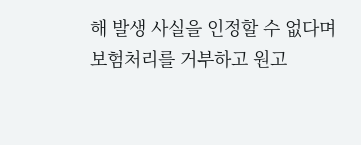해 발생 사실을 인정할 수 없다며 보험처리를 거부하고 원고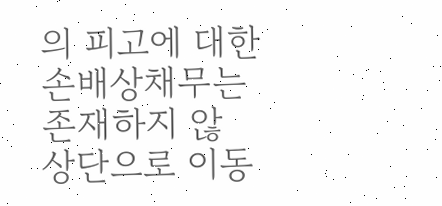의 피고에 대한 손배상채무는 존재하지 않
상단으로 이동